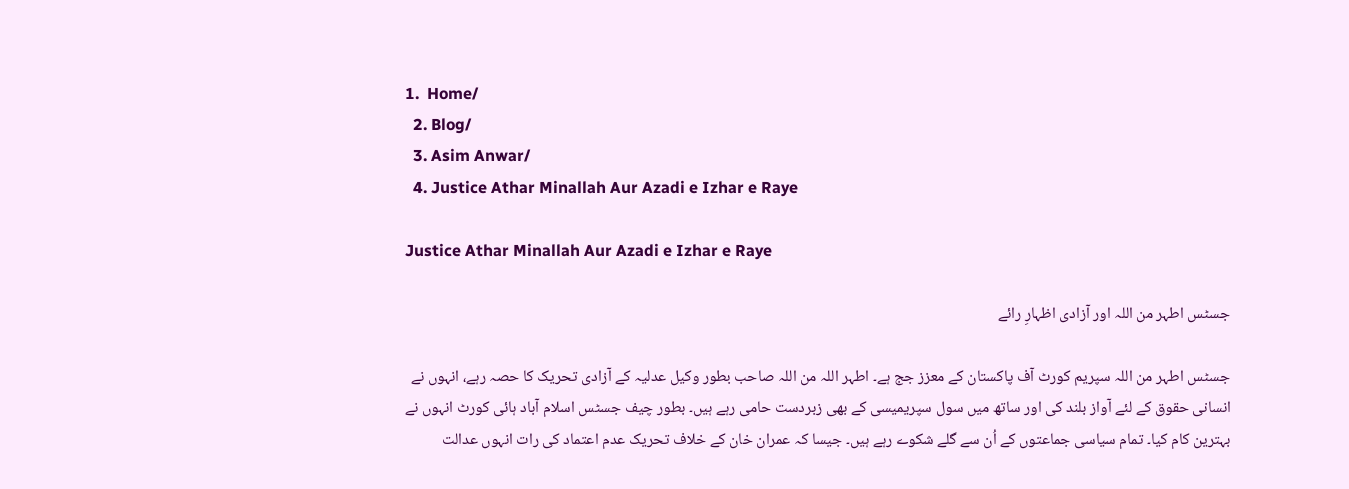1.  Home/
  2. Blog/
  3. Asim Anwar/
  4. Justice Athar Minallah Aur Azadi e Izhar e Raye

Justice Athar Minallah Aur Azadi e Izhar e Raye

جسٹس اطہر من اللہ اور آزادی اظہارِ رائے

جسٹس اطہر من اللہ سپریم کورٹ آف پاکستان کے معزز جج ہے۔ اطہر اللہ من اللہ صاحب بطور وکیل عدلیہ کے آزادی تحریک کا حصہ رہے، انہوں نے انسانی حقوق کے لئے آواز بلند کی اور ساتھ میں سول سپریمیسی کے بھی زبردست حامی رہے ہیں۔ بطور چیف جسٹس اسلام آباد ہائی کورٹ انہوں نے بہترین کام کیا۔ تمام سیاسی جماعتوں کے اُن سے گلے شکوے رہے ہیں۔ جیسا کہ عمران خان کے خلاف تحریک عدم اعتماد کی رات انہوں عدالت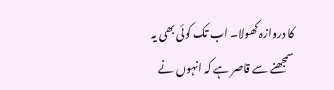کا دروازہ کھولا۔ اب تک کوئی بھی یہ سمجھنے سے قاصر ہے کہ انہوں نے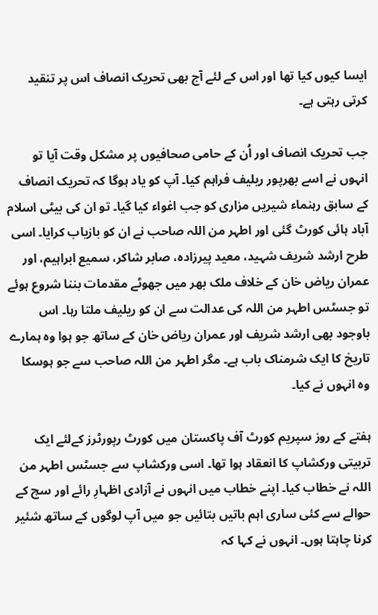ایسا کیوں کیا تھا اور اس کے لئے آج بھی تحریک انصاف اس پر تنقید کرتی رہتی ہے۔

جب تحریک انصاف اور اُن کے حامی صحافیوں پر مشکل وقت آیا تو انہوں نے اسے بھرپور ریلیف فراہم کیا۔ آپ کو یاد ہوگا کہ تحریک انصاف کے سابق رہنماء شیریں مزاری کو جب اغواء کیا گیا۔ تو ان کی بیٹی اسلام آباد ہائی کورٹ گئی اور اطہر من اللہ صاحب نے ان کو بازیاب کرایا۔ اسی طرح ارشد شریف شہید، معید پیرزادہ، صابر شاکر، سمیع ابراہیم، اور عمران ریاض خان کے خلاف ملک بھر میں جھوٹے مقدمات بننا شروع ہوئے تو جسٹس اطہر من اللہ کی عدالت سے ان کو ریلیف ملتا رہا۔ اس باوجود بھی ارشد شریف اور عمران ریاض خان کے ساتھ جو ہوا وہ ہمارے تاریخ کا ایک شرمناک باب ہے۔ مگر اطہر من اللہ صاحب سے جو ہوسکا وہ انہوں نے کیا۔

ہفتے کے روز سپریم کورٹ آف پاکستان میں کورٹ رپورٹرز کےلئے ایک تربیتی ورکشاپ کا انعقاد ہوا تھا۔ اسی ورکشاپ سے جسٹس اطہر من اللہ نے خطاب کیا۔ اپنے خطاب میں انہوں نے آزادی اظہارِ رائے اور سچ کے حوالے سے کئی ساری اہم باتیں بتائیں جو میں آپ لوگوں کے ساتھ شئیر کرنا چاہتا ہوں۔ انہوں نے کہا کہ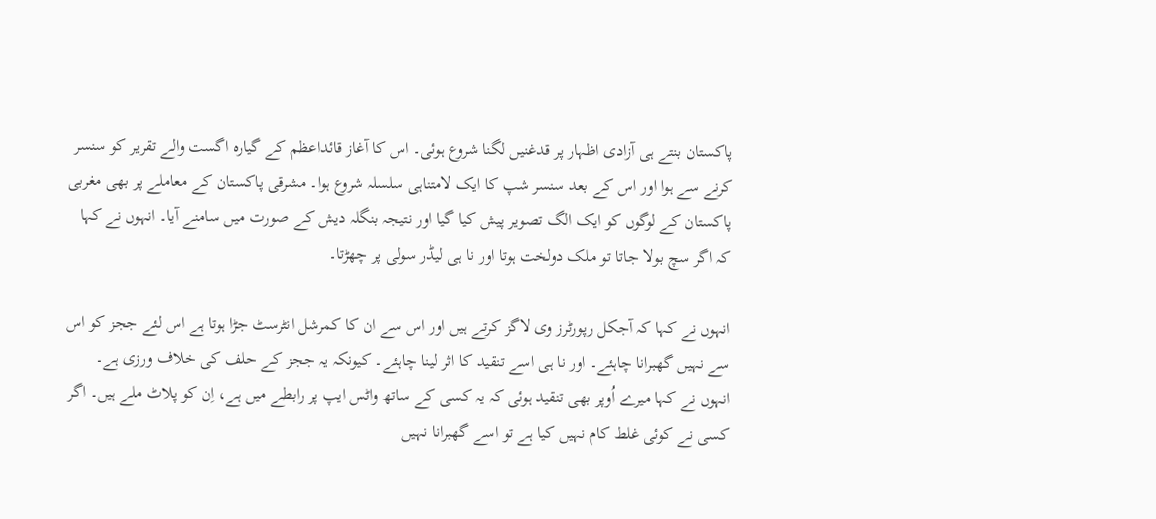پاکستان بنتے ہی آزادی اظہار پر قدغنیں لگنا شروع ہوئی۔ اس کا آغاز قائداعظم کے گیارہ اگست والے تقریر کو سنسر کرنے سے ہوا اور اس کے بعد سنسر شپ کا ایک لامتناہی سلسلہ شروع ہوا۔ مشرقی پاکستان کے معاملے پر بھی مغربی پاکستان کے لوگوں کو ایک الگ تصویر پیش کیا گیا اور نتیجہ بنگلہ دیش کے صورت میں سامنے آیا۔ انہوں نے کہا کہ اگر سچ بولا جاتا تو ملک دولخت ہوتا اور نا ہی لیڈر سولی پر چھڑتا۔

انہوں نے کہا کہ آجکل رپورٹرز وی لاگز کرتے ہیں اور اس سے ان کا کمرشل انٹرسٹ جڑا ہوتا ہے اس لئے ججز کو اس سے نہیں گھبرانا چاہئے۔ اور نا ہی اسے تنقید کا اثر لینا چاہئے۔ کیونکہ یہ ججز کے حلف کی خلاف ورزی ہے۔ انہوں نے کہا میرے اُوپر بھی تنقید ہوئی کہ یہ کسی کے ساتھ واٹس ایپ پر رابطے میں ہے، اِن کو پلاٹ ملے ہیں۔ اگر کسی نے کوئی غلط کام نہیں کیا ہے تو اسے گھبرانا نہیں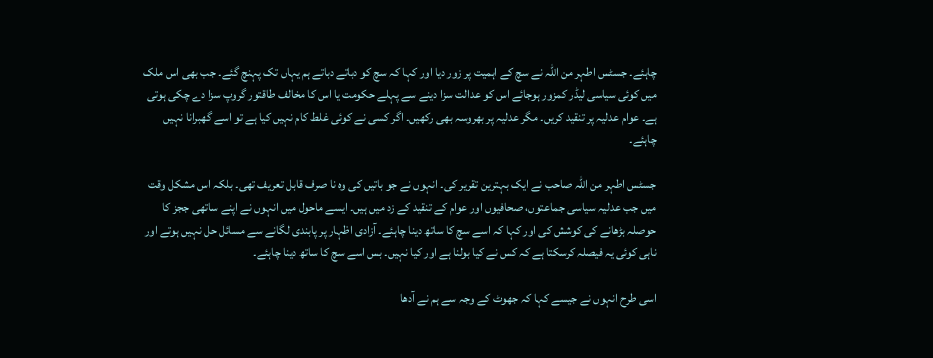چاہئے۔ جسٹس اطہر من اللہ نے سچ کے اہمیت پر زور دیا اور کہا کہ سچ کو دباتے دباتے ہم یہاں تک پہنچ گئے۔ جب بھی اس ملک میں کوئی سیاسی لیڈر کمزور ہوجائے اس کو عدالت سزا دینے سے پہلے حکومت یا اس کا مخالف طاقتور گروپ سزا دے چکی ہوتی ہے۔ عوام عدلیہ پر تنقید کریں۔ مگر عدلیہ پر بھروسہ بھی رکھیں۔ اگر کسی نے کوئی غلط کام نہیں کیا ہے تو اسے گھبرانا نہیں چاہئے۔

جسٹس اطہر من اللہ صاحب نے ایک بہترین تقریر کی۔ انہوں نے جو باتیں کی وہ نا صرف قابل تعریف تھی۔ بلکہ اس مشکل وقت میں جب عدلیہ سیاسی جماعتوں، صحافیوں اور عوام کے تنقید کے زد میں ہیں۔ ایسے ماحول میں انہوں نے اپنے ساتھی ججز کا حوصلہ بڑھانے کی کوشش کی اور کہا کہ اسے سچ کا ساتھ دینا چاہئے۔ آزادی اظہار پر پابندی لگانے سے مسائل حل نہیں ہوتے اور ناہی کوئی یہ فیصلہ کرسکتا ہے کہ کس نے کیا بولنا ہے اور کیا نہیں۔ بس اسے سچ کا ساتھ دینا چاہئے۔

اسی طرح انہوں نے جیسے کہا کہ جھوٹ کے وجہ سے ہم نے آدھا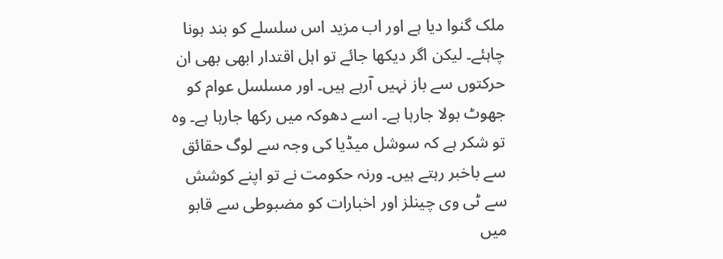ملک گنوا دیا ہے اور اب مزید اس سلسلے کو بند ہونا چاہئے۔ لیکن اگر دیکھا جائے تو اہل اقتدار ابھی بھی ان حرکتوں سے باز نہیں آرہے ہیں۔ اور مسلسل عوام کو جھوٹ بولا جارہا ہے۔ اسے دھوکہ میں رکھا جارہا ہے۔ وہ تو شکر ہے کہ سوشل میڈیا کی وجہ سے لوگ حقائق سے باخبر رہتے ہیں۔ ورنہ حکومت نے تو اپنے کوشش سے ٹی وی چینلز اور اخبارات کو مضبوطی سے قابو میں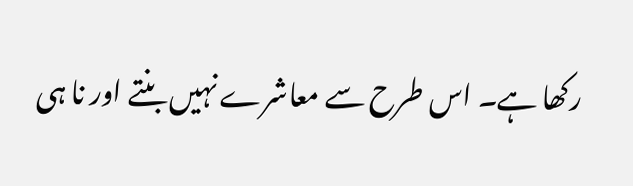رکھا ہے۔ اس طرح سے معاشرے نہیں بنتے اور نا ہی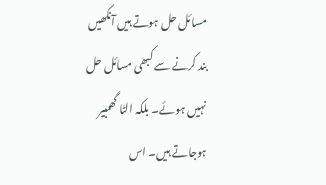مسائل حل ہوتے ہیں آنکھیں بند کرنے سے کبھی مسائل حل نہیں ہوئے۔ بلکہ الٹا گھمبیر ہوجاتے ہیں۔ اس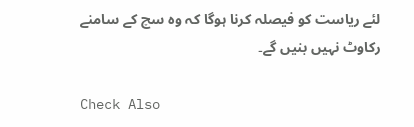لئے ریاست کو فیصلہ کرنا ہوگا کہ وہ سچ کے سامنے رکاوٹ نہیں بنیں گے۔

Check Also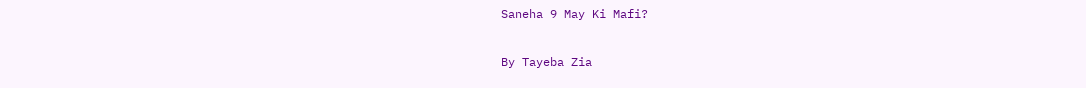Saneha 9 May Ki Mafi?

By Tayeba Zia